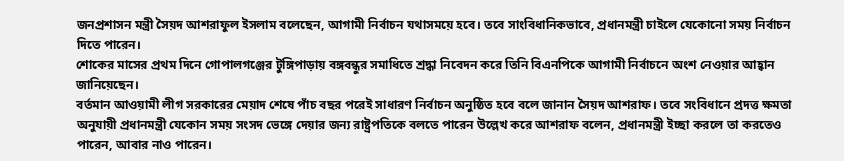জনপ্রশাসন মন্ত্রী সৈয়দ আশরাফুল ইসলাম বলেছেন, আগামী নির্বাচন যথাসময়ে হবে। তবে সাংবিধানিকভাবে, প্রধানমন্ত্রী চাইলে যেকোনো সময় নির্বাচন দিতে পারেন।
শোকের মাসের প্রথম দিনে গোপালগঞ্জের টুঙ্গিপাড়ায় বঙ্গবন্ধুর সমাধিতে শ্রদ্ধা নিবেদন করে তিনি বিএনপিকে আগামী নির্বাচনে অংশ নেওয়ার আহ্বান জানিয়েছেন।
বর্তমান আওয়ামী লীগ সরকারের মেয়াদ শেষে পাঁচ বছর পরেই সাধারণ নির্বাচন অনুষ্ঠিত হবে বলে জানান সৈয়দ আশরাফ। তবে সংবিধানে প্রদত্ত ক্ষমতা অনুযায়ী প্রধানমন্ত্রী যেকোন সময় সংসদ ভেঙ্গে দেয়ার জন্য রাষ্ট্রপতিকে বলতে পারেন উল্লেখ করে আশরাফ বলেন, প্রধানমন্ত্রী ইচ্ছা করলে তা করতেও পারেন, আবার নাও পারেন।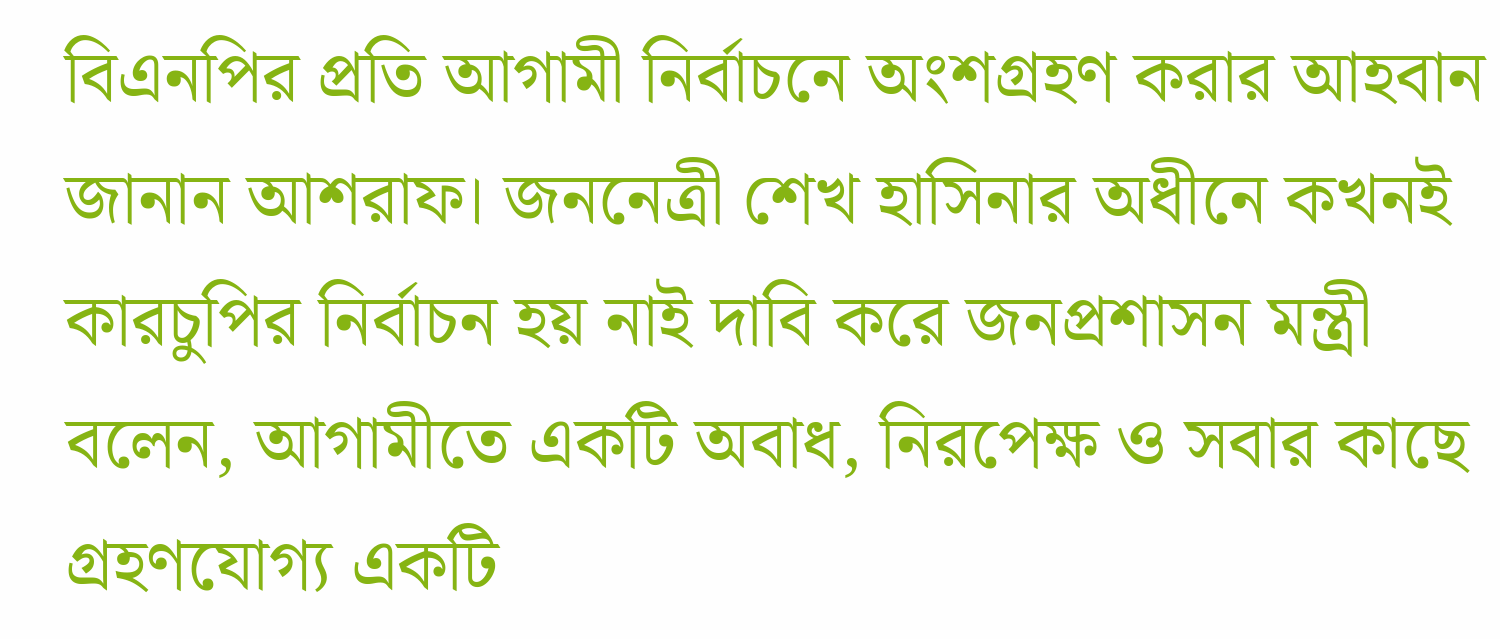বিএনপির প্রতি আগামী নির্বাচনে অংশগ্রহণ করার আহবান জানান আশরাফ। জননেত্রী শেখ হাসিনার অধীনে কখনই কারচুপির নির্বাচন হয় নাই দাবি করে জনপ্রশাসন মন্ত্রী বলেন, আগামীতে একটি অবাধ, নিরপেক্ষ ও সবার কাছে গ্রহণযোগ্য একটি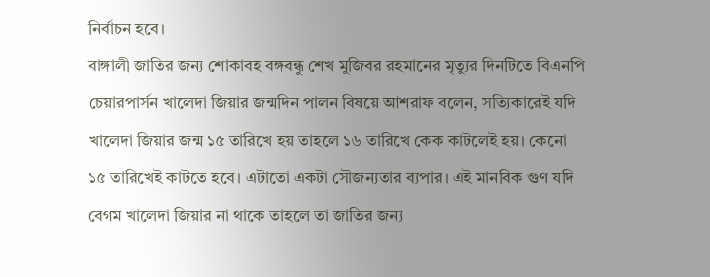নির্বাচন হবে।
বাঙ্গালী জাতির জন্য শোকাবহ বঙ্গবন্ধু শেখ মুজিবর রহমানের মৃত্যুর দিনটিতে বিএনপি চেয়ারপার্সন খালেদা জিয়ার জন্মদিন পালন বিষয়ে আশরাফ বলেন, সত্যিকারেই যদি খালেদা জিয়ার জন্ম ১৫ তারিখে হয় তাহলে ১৬ তারিখে কেক কাটলেই হয়। কেনো ১৫ তারিখেই কাটতে হবে। এটাতো একটা সৌজন্যতার ব্যপার। এই মানবিক গুণ যদি বেগম খালেদা জিয়ার না থাকে তাহলে তা জাতির জন্য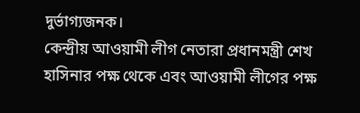দুর্ভাগ্যজনক।
কেন্দ্রীয় আওয়ামী লীগ নেতারা প্রধানমন্ত্রী শেখ হাসিনার পক্ষ থেকে এবং আওয়ামী লীগের পক্ষ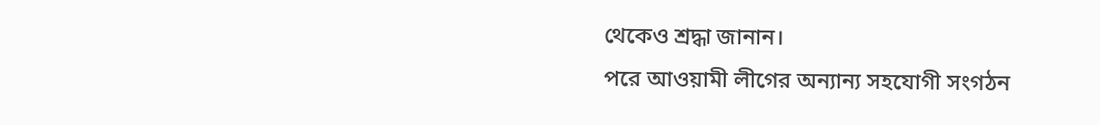থেকেও শ্রদ্ধা জানান।
পরে আওয়ামী লীগের অন্যান্য সহযোগী সংগঠন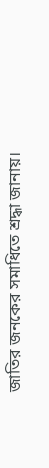জাতির জনকের সমাধিতে শ্রদ্ধা জানায়।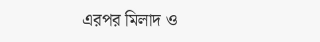এরপর মিলাদ ও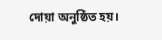দোয়া অনুষ্ঠিত হয়।